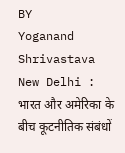BY
Yoganand Shrivastava
New Delhi : भारत और अमेरिका के बीच कूटनीतिक संबंधों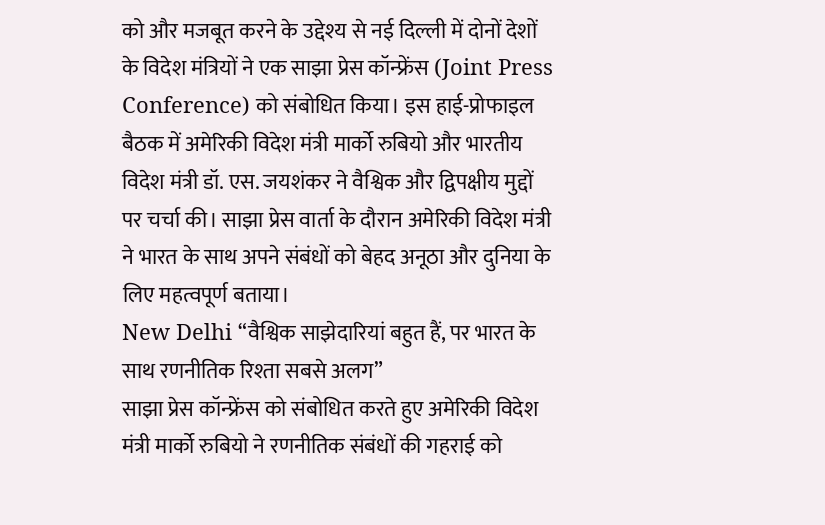को और मजबूत करने के उद्देश्य से नई दिल्ली में दोनों देशों के विदेश मंत्रियों ने एक साझा प्रेस कॉन्फ्रेंस (Joint Press Conference) को संबोधित किया। इस हाई-प्रोफाइल बैठक में अमेरिकी विदेश मंत्री मार्को रुबियो और भारतीय विदेश मंत्री डॉ. एस. जयशंकर ने वैश्विक और द्विपक्षीय मुद्दों पर चर्चा की। साझा प्रेस वार्ता के दौरान अमेरिकी विदेश मंत्री ने भारत के साथ अपने संबंधों को बेहद अनूठा और दुनिया के लिए महत्वपूर्ण बताया।
New Delhi “वैश्विक साझेदारियां बहुत हैं, पर भारत के साथ रणनीतिक रिश्ता सबसे अलग”
साझा प्रेस कॉन्फ्रेंस को संबोधित करते हुए अमेरिकी विदेश मंत्री मार्को रुबियो ने रणनीतिक संबंधों की गहराई को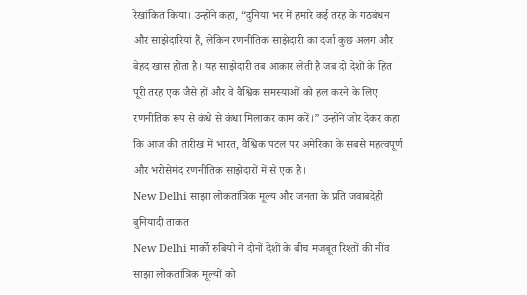रेखांकित किया। उन्होंने कहा, “दुनिया भर में हमारे कई तरह के गठबंधन और साझेदारियां हैं, लेकिन रणनीतिक साझेदारी का दर्जा कुछ अलग और बेहद खास होता है। यह साझेदारी तब आकार लेती है जब दो देशों के हित पूरी तरह एक जैसे हों और वे वैश्विक समस्याओं को हल करने के लिए रणनीतिक रूप से कंधे से कंधा मिलाकर काम करें।” उन्होंने जोर देकर कहा कि आज की तारीख में भारत, वैश्विक पटल पर अमेरिका के सबसे महत्वपूर्ण और भरोसेमंद रणनीतिक साझेदारों में से एक है।
New Delhi साझा लोकतांत्रिक मूल्य और जनता के प्रति जवाबदेही बुनियादी ताकत
New Delhi मार्को रुबियो ने दोनों देशों के बीच मजबूत रिश्तों की नींव साझा लोकतांत्रिक मूल्यों को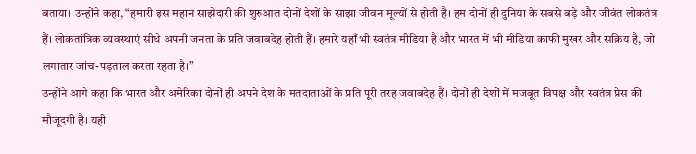बताया। उन्होंने कहा, “हमारी इस महान साझेदारी की शुरुआत दोनों देशों के साझा जीवन मूल्यों से होती है। हम दोनों ही दुनिया के सबसे बड़े और जीवंत लोकतंत्र हैं। लोकतांत्रिक व्यवस्थाएं सीधे अपनी जनता के प्रति जवाबदेह होती हैं। हमारे यहाँ भी स्वतंत्र मीडिया है और भारत में भी मीडिया काफी मुखर और सक्रिय है, जो लगातार जांच-पड़ताल करता रहता है।”
उन्होंने आगे कहा कि भारत और अमेरिका दोनों ही अपने देश के मतदाताओं के प्रति पूरी तरह जवाबदेह हैं। दोनों ही देशों में मजबूत विपक्ष और स्वतंत्र प्रेस की मौजूदगी है। यही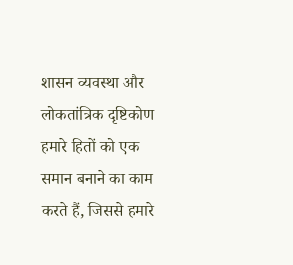शासन व्यवस्था और लोकतांत्रिक दृष्टिकोण हमारे हितों को एक समान बनाने का काम करते हैं, जिससे हमारे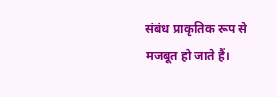संबंध प्राकृतिक रूप से मजबूत हो जाते हैं।